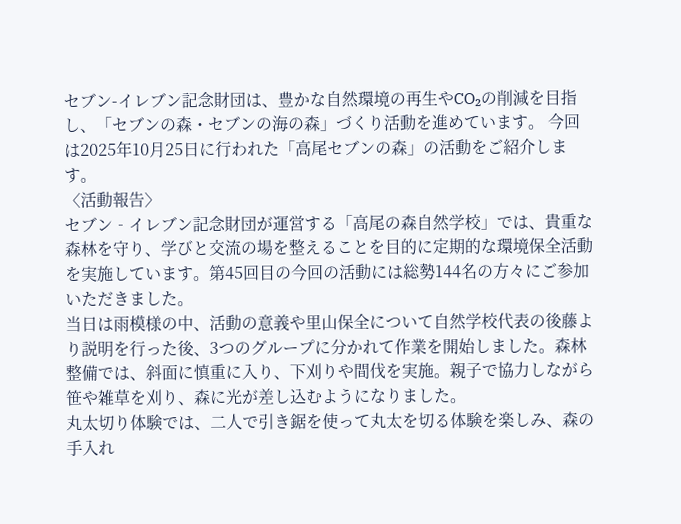セブン-イレブン記念財団は、豊かな自然環境の再生やCO₂の削減を目指し、「セブンの森・セブンの海の森」づくり活動を進めています。 今回は2025年10月25日に行われた「高尾セブンの森」の活動をご紹介します。
〈活動報告〉
セブン‐イレブン記念財団が運営する「高尾の森自然学校」では、貴重な森林を守り、学びと交流の場を整えることを目的に定期的な環境保全活動を実施しています。第45回目の今回の活動には総勢144名の方々にご参加いただきました。
当日は雨模様の中、活動の意義や里山保全について自然学校代表の後藤より説明を行った後、3つのグループに分かれて作業を開始しました。森林整備では、斜面に慎重に入り、下刈りや間伐を実施。親子で協力しながら笹や雑草を刈り、森に光が差し込むようになりました。
丸太切り体験では、二人で引き鋸を使って丸太を切る体験を楽しみ、森の手入れ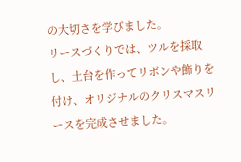の大切さを学びました。
リースづくりでは、ツルを採取し、土台を作ってリボンや飾りを付け、オリジナルのクリスマスリースを完成させました。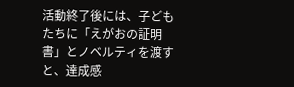活動終了後には、子どもたちに「えがおの証明書」とノベルティを渡すと、達成感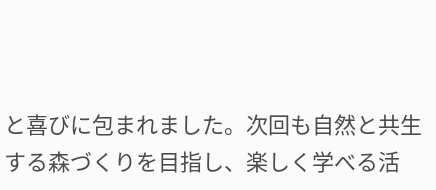と喜びに包まれました。次回も自然と共生する森づくりを目指し、楽しく学べる活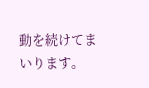動を続けてまいります。